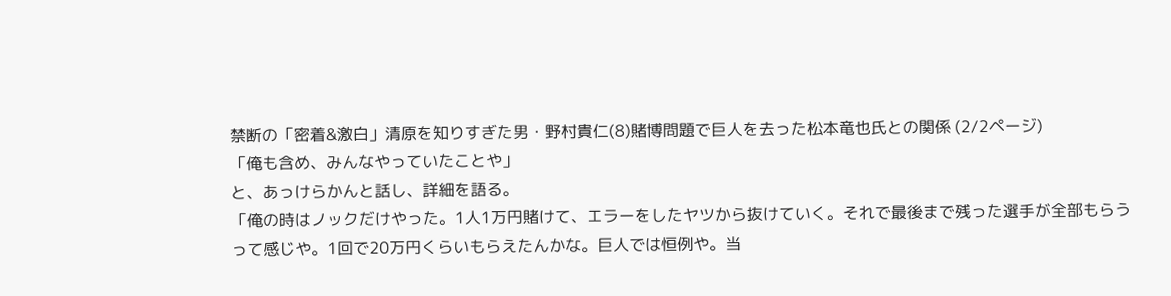禁断の「密着&激白」清原を知りすぎた男・野村貴仁(8)賭博問題で巨人を去った松本竜也氏との関係 (2/2ページ)
「俺も含め、みんなやっていたことや」
と、あっけらかんと話し、詳細を語る。
「俺の時はノックだけやった。1人1万円賭けて、エラーをしたヤツから抜けていく。それで最後まで残った選手が全部もらうって感じや。1回で20万円くらいもらえたんかな。巨人では恒例や。当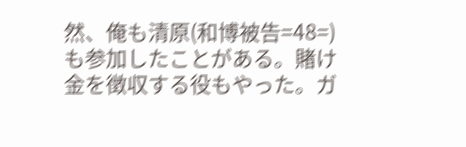然、俺も清原(和博被告=48=)も参加したことがある。賭け金を徴収する役もやった。ガ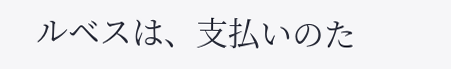ルベスは、支払いのた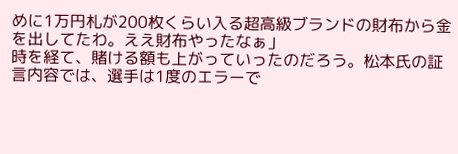めに1万円札が200枚くらい入る超高級ブランドの財布から金を出してたわ。ええ財布やったなぁ」
時を経て、賭ける額も上がっていったのだろう。松本氏の証言内容では、選手は1度のエラーで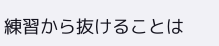練習から抜けることは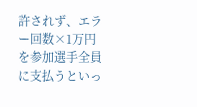許されず、エラー回数×1万円を参加選手全員に支払うといっ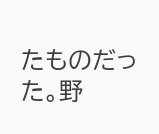たものだった。野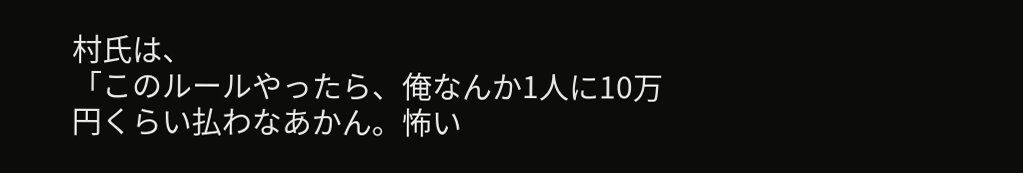村氏は、
「このルールやったら、俺なんか1人に10万円くらい払わなあかん。怖い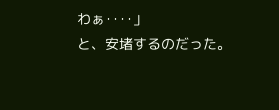わぁ‥‥」
と、安堵するのだった。